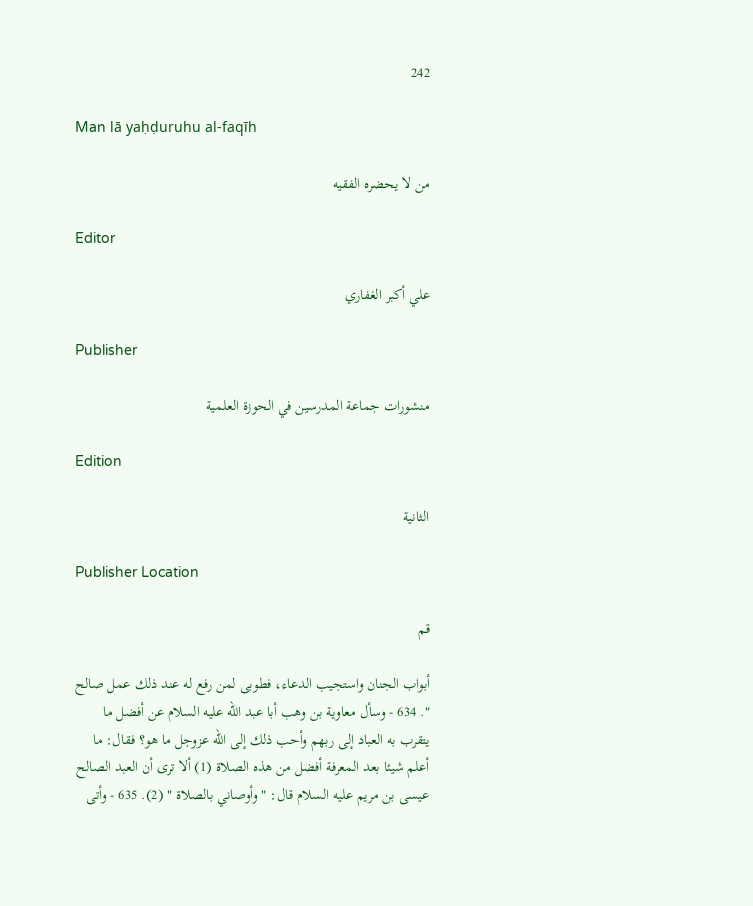242

Man lā yaḥḍuruhu al-faqīh

من لا يحضره الفقيه

Editor

علي أكبر الغفاري

Publisher

منشورات جماعة المدرسين في الحوزة العلمية

Edition

الثانية

Publisher Location

قم

أبواب الجنان واستجيب الدعاء، فطوبى لمن رفع له عند ذلك عمل صالح ". 634 - وسأل معاوية بن وهب أبا عبد الله عليه السلام عن أفضل ما يتقرب به العباد إلى ربهم وأحب ذلك إلى الله عزوجل ما هو؟ فقال: ما أعلم شيئا بعد المعرفة أفضل من هذه الصلاة (1) ألا ترى أن العبد الصالح عيسى بن مريم عليه السلام قال: " وأوصاني بالصلاة " (2). 635 - وأتى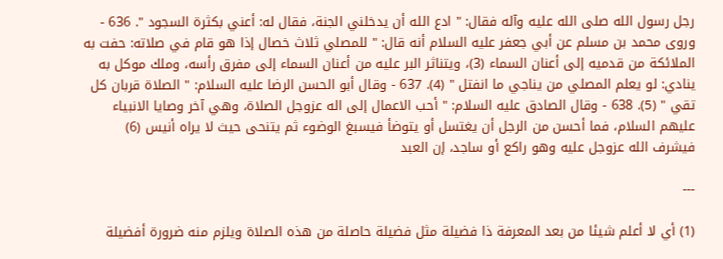رجل رسول الله صلى الله عليه وآله فقال: " ادع الله أن يدخلني الجنة، فقال له: أعني بكثرة السجود ". 636 - وروى محمد بن مسلم عن أبي جعفر عليه السلام أنه قال: " للمصلي ثلاث خصال إذا هو قام في صلاته: حفت به الملائكة من قدميه إلى أعنان السماء (3)، ويتناثر البر عليه من أعنان السماء إلى مفرق رأسه، وملك موكل به ينادي: لو يعلم المصلي من يناجي ما انفتل " (4). 637 - وقال أبو الحسن الرضا عليه السلام: " الصلاة قربان كل تقي " (5). 638 - وقال الصادق عليه السلام: " أحب الاعمال إلى اله عزوجل الصلاة، وهي آخر وصايا الانبياء عليهم السلام، فما أحسن من الرجل أن يغتسل أو يتوضأ فيسبغ الوضوء ثم يتنحى حيث لا يراه أنيس (6) فيشرف الله عزوجل عليه وهو راكع أو ساجد، إن العبد

---

(1) أي لا أعلم شيئا من بعد المعرفة ذا فضيلة مثل فضيلة حاصلة من هذه الصلاة ويلزم منه ضرورة أفضيلة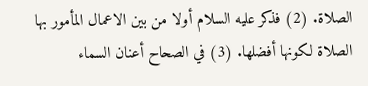الصلاة. (2) فذكر عليه السلام أولا من بين الاعمال المأمور بها الصلاة لكونها أفضلها. (3) في الصحاح أعنان السماء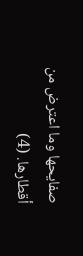صفايحها وما اعترض من أقطارها. (4)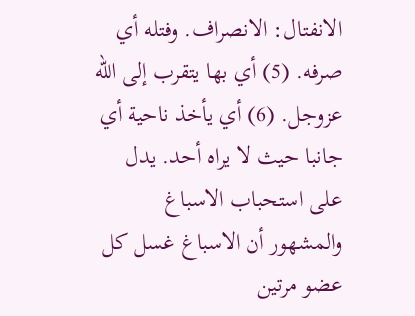الانفتال: الانصراف. وفتله أي صرفه. (5) أي بها يتقرب إلى الله عزوجل. (6) أي يأخذ ناحية أي جانبا حيث لا يراه أحد. يدل على استحباب الاسباغ والمشهور أن الاسباغ غسل كل عضو مرتين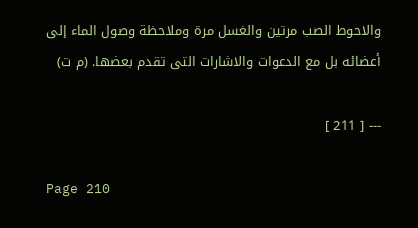والاحوط الصب مرتين والغسل مرة وملاحظة وصول الماء إلى أعضائه بل مع الدعوات والاشارات التى تقدم بعضها. (م ت)

--- [ 211 ]

Page 210